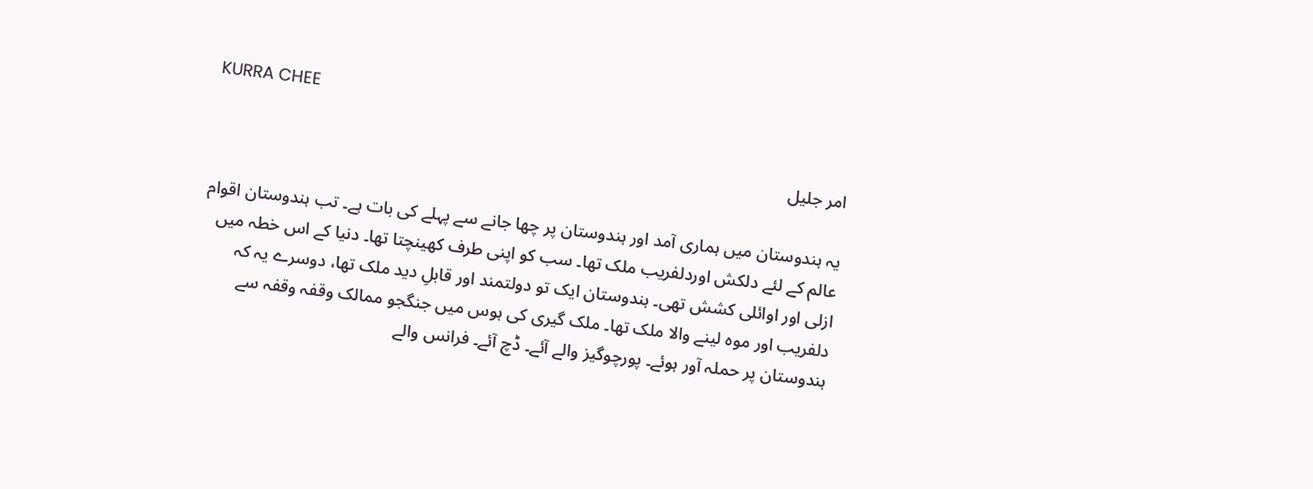KURRA CHEE

امر جلیل

یہ ہندوستان میں ہماری آمد اور ہندوستان پر چھا جانے سے پہلے کی بات ہے۔ تب ہندوستان اقوام عالم کے لئے دلکش اوردلفریب ملک تھا۔ سب کو اپنی طرف کھینچتا تھا۔ دنیا کے اس خطہ میں ازلی اور اوائلی کشش تھی۔ ہندوستان ایک تو دولتمند اور قابلِ دید ملک تھا، دوسرے یہ کہ دلفریب اور موہ لینے والا ملک تھا۔ ملک گیری کی ہوس میں جنگجو ممالک وقفہ وقفہ سے ہندوستان پر حملہ آور ہوئے۔ پورچوگیز والے آئے۔ ڈچ آئے۔ فرانس والے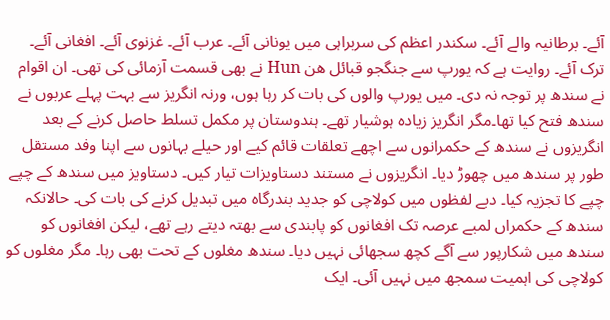آئے۔ برطانیہ والے آئے۔ سکندر اعظم کی سربراہی میں یونانی آئے۔ عرب آئے۔ غزنوی آئے۔ افغانی آئے۔ ترک آئے۔ روایت ہے کہ یورپ سے جنگجو قبائل ھن Hun نے بھی قسمت آزمائی کی تھی۔ ان اقوام نے سندھ پر توجہ نہ دی۔ میں یورپ والوں کی بات کر رہا ہوں، ورنہ انگریز سے بہت پہلے عربوں نے سندھ فتح کیا تھا۔مگر انگریز زیادہ ہوشیار تھے۔ ہندوستان پر مکمل تسلط حاصل کرنے کے بعد انگریزوں نے سندھ کے حکمرانوں سے اچھے تعلقات قائم کیے اور حیلے بہانوں سے اپنا وفد مستقل طور پر سندھ میں چھوڑ دیا۔ انگریزوں نے مستند دستاویزات تیار کیں۔ دستاویز میں سندھ کے چپے چپے کا تجزیہ کیا۔ دبے لفظوں میں کولاچی کو جدید بندرگاہ میں تبدیل کرنے کی بات کی۔ حالانکہ سندھ کے حکمراں لمبے عرصہ تک افغانوں کو پابندی سے بھتہ دیتے رہے تھے، لیکن افغانوں کو سندھ میں شکارپور سے آگے کچھ سجھائی نہیں دیا۔ سندھ مغلوں کے تحت بھی رہا۔ مگر مغلوں کو کولاچی کی اہمیت سمجھ میں نہیں آئی۔ ایک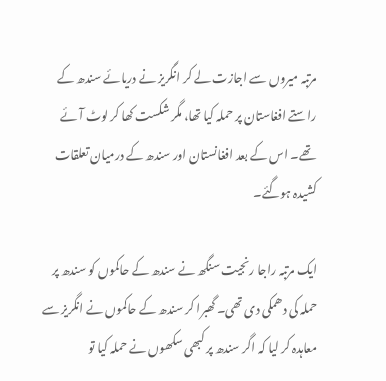مرتبہ میروں سے اجازت لے کر انگریز نے دریائے سندھ کے راستے افغاستان پر حملہ کیا تھا، مگر شکست کھا کر لوٹ آئے تھے۔ اس کے بعد افغانستان اور سندھ کے درمیان تعلقات کشیدہ ہوگئے۔

ایک مرتبہ راجا رنجیت سنگھ نے سندھ کے حاکموں کو سندھ پر حملہ کی دھمکی دی تھی۔ گھبرا کر سندھ کے حاکموں نے انگریز سے معاہدہ کر لیا کہ اگر سندھ پر کبھی سکھوں نے حملہ کیا تو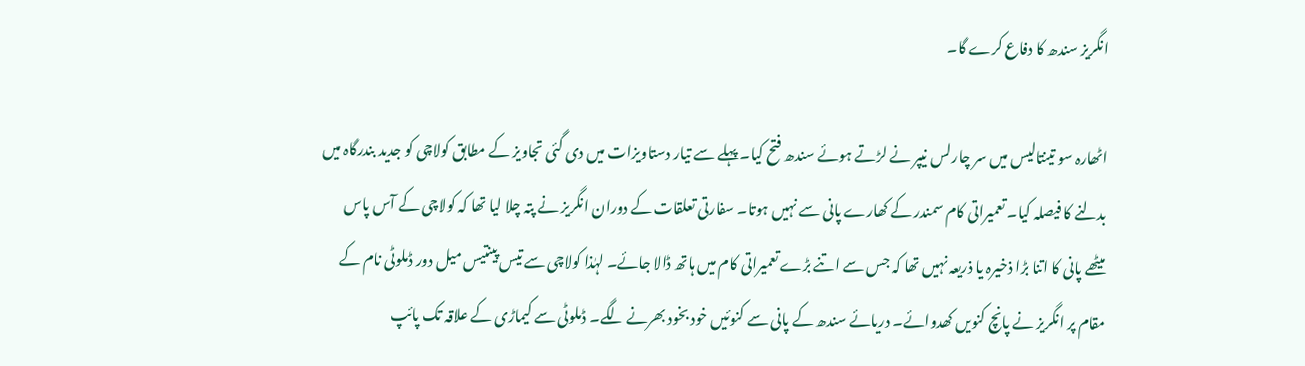انگریز سندھ کا دفاع کرے گا۔

اٹھارہ سو تینتالیس میں سر چارلس نیپر نے لڑتے ہوئے سندھ فتح کیا۔ پہلے سے تیار دستاویزات میں دی گئی تجاویز کے مطابق کولاچی کو جدید بندرگاہ میں بدلنے کا فیصلہ کیا۔ تعمیراتی کام سمندر کے کھارے پانی سے نہیں ہوتا۔ سفارتی تعلقات کے دوران انگریز نے پتہ چلا لیا تھا کہ کولاچی کے آس پاس میٹھے پانی کا اتنا بڑا ذخیرہ یا ذریعہ نہیں تھا کہ جس سے اتنے بڑے تعمیراتی کام میں ہاتھ ڈالا جائے۔ لہٰذا کولاچی سے تیس پینتیس میل دور ڈملوٹی نام کے مقام پر انگریز نے پانچ کنویں کھدوائے۔ دریائے سندھ کے پانی سے کنوئیں خود بخود بھرنے لگے۔ ڈملوٹی سے کیماڑی کے علاقہ تک پائپ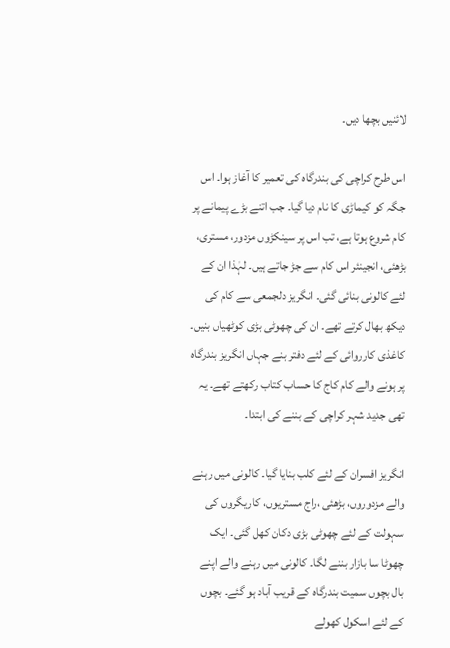لائنیں بچھا دیں۔

اس طرح کراچی کی بندرگاہ کی تعمیر کا آغاز ہوا۔ اس جگہ کو کیماڑی کا نام دیا گیا۔ جب اتنے بڑے پیمانے پر کام شروع ہوتا ہے، تب اس پر سینکڑوں مزدور، مستری، بڑھئی، انجینئر اس کام سے جڑ جاتے ہیں۔ لہٰذا ان کے لئے کالونی بنائی گئی۔ انگریز دلجمعی سے کام کی دیکھ بھال کرتے تھے۔ ان کی چھوٹی بڑی کوٹھیاں بنیں۔ کاغذی کارروائی کے لئے دفتر بنے جہاں انگریز بندرگاہ پر ہونے والے کام کاج کا حساب کتاب رکھتے تھے۔ یہ تھی جدید شہر کراچی کے بننے کی ابتدا۔

انگریز افسران کے لئے کلب بنایا گیا۔ کالونی میں رہنے والے مزدوروں، بڑھئی ،راج مستریوں، کاریگروں کی سہولت کے لئے چھوٹی بڑی دکان کھل گئی۔ ایک چھوٹا سا بازار بننے لگا۔ کالونی میں رہنے والے اپنے بال بچوں سمیت بندرگاہ کے قریب آباد ہو گئے۔ بچوں کے لئے اسکول کھولے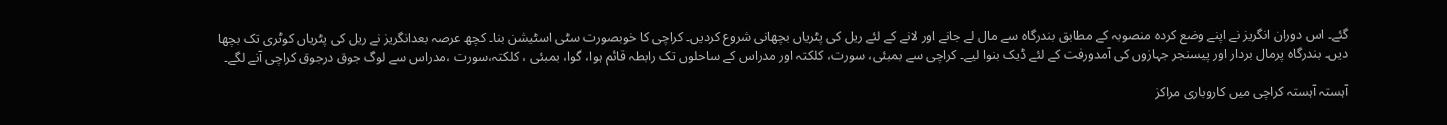گئے۔ اس دوران انگریز نے اپنے وضع کردہ منصوبہ کے مطابق بندرگاہ سے مال لے جانے اور لانے کے لئے ریل کی پٹریاں بچھانی شروع کردیں۔ کراچی کا خوبصورت سٹی اسٹیشن بنا۔ کچھ عرصہ بعدانگریز نے ریل کی پٹریاں کوٹری تک بچھا دیں۔ بندرگاہ پرمال بردار اور پیسنجر جہازوں کی آمدورفت کے لئے ڈیک بنوا لیے۔ کراچی سے بمبئی، سورت، کلکتہ اور مدراس کے ساحلوں تک رابطہ قائم ہوا، گوا، بمبئی ، کلکتہ،سورت ،مدراس سے لوگ جوق درجوق کراچی آنے لگے۔

آہستہ آہستہ کراچی میں کاروباری مراکز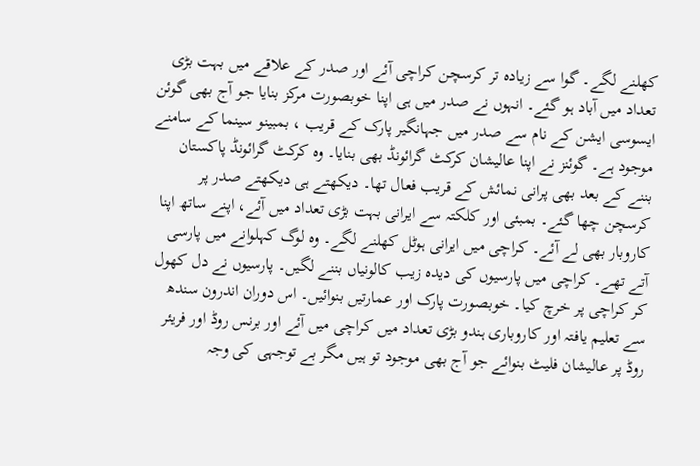کھلنے لگے۔ گوا سے زیادہ تر کرسچن کراچی آئے اور صدر کے علاقے میں بہت بڑی تعداد میں آباد ہو گئے۔ انہوں نے صدر میں ہی اپنا خوبصورت مرکز بنایا جو آج بھی گوئن ایسوسی ایشن کے نام سے صدر میں جہانگیر پارک کے قریب ، بمبینو سینما کے سامنے موجود ہے۔ گوئنز نے اپنا عالیشان کرکٹ گرائونڈ بھی بنایا۔ وہ کرکٹ گرائونڈ پاکستان بننے کے بعد بھی پرانی نمائش کے قریب فعال تھا۔ دیکھتے ہی دیکھتے صدر پر کرسچن چھا گئے۔ بمبئی اور کلکتہ سے ایرانی بہت بڑی تعداد میں آئے، اپنے ساتھ اپنا کاروبار بھی لے آئے۔ کراچی میں ایرانی ہوٹل کھلنے لگے۔ وہ لوگ کہلوانے میں پارسی آتے تھے۔ کراچی میں پارسیوں کی دیدہ زیب کالونیاں بننے لگیں۔ پارسیوں نے دل کھول کر کراچی پر خرچ کیا۔ خوبصورت پارک اور عمارتیں بنوائیں۔ اس دوران اندرون سندھ سے تعلیم یافتہ اور کاروباری ہندو بڑی تعداد میں کراچی میں آئے اور برنس روڈ اور فریئر روڈ پر عالیشان فلیٹ بنوائے جو آج بھی موجود تو ہیں مگر بے توجہی کی وجہ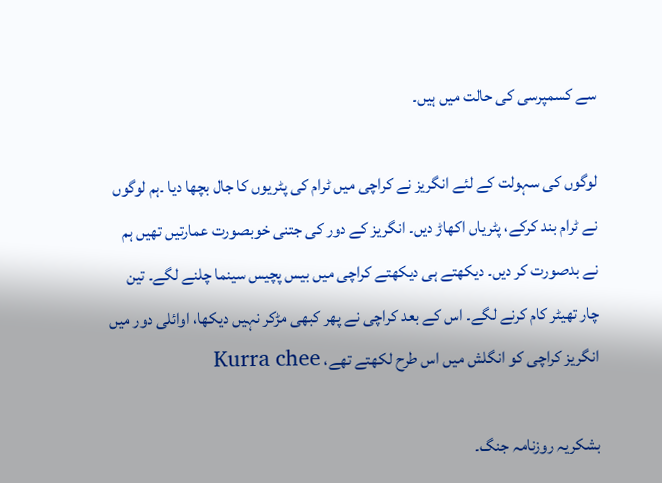سے کسمپرسی کی حالت میں ہیں۔

لوگوں کی سہولت کے لئے انگریز نے کراچی میں ٹرام کی پٹریوں کا جال بچھا دیا ۔ہم لوگوں نے ٹرام بند کرکے، پٹریاں اکھاڑ دیں۔ انگریز کے دور کی جتنی خوبصورت عمارتیں تھیں ہم نے بدصورت کر دیں۔ دیکھتے ہی دیکھتے کراچی میں بیس پچیس سینما چلنے لگے۔ تین چار تھیٹر کام کرنے لگے۔ اس کے بعد کراچی نے پھر کبھی مڑکر نہیں دیکھا، اوائلی دور میں انگریز کراچی کو انگلش میں اس طرح لکھتے تھے، Kurra chee

بشکریہ روزنامہ جنگ۔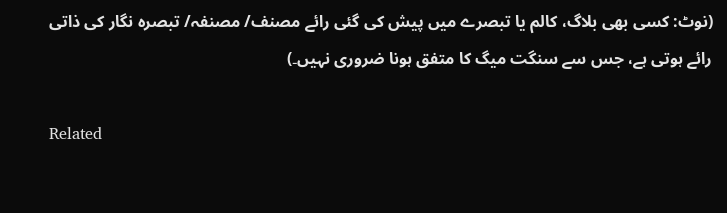(نوٹ: کسی بھی بلاگ، کالم یا تبصرے میں پیش کی گئی رائے مصنف/ مصنفہ/ تبصرہ نگار کی ذاتی رائے ہوتی ہے، جس سے سنگت میگ کا متفق ہونا ضروری نہیں۔)

Related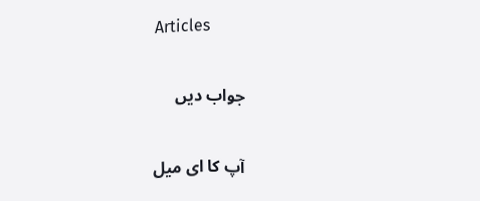Articles

جواب دیں

آپ کا ای میل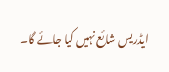ایڈریس شائع نہیں کیا جائے گا۔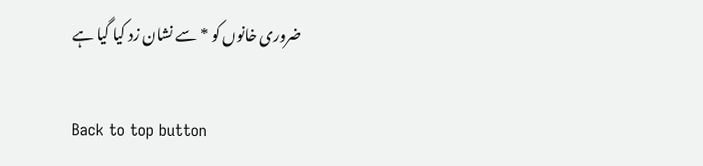ضروری خانوں کو * سے نشان زد کیا گیا ہے

Back to top button